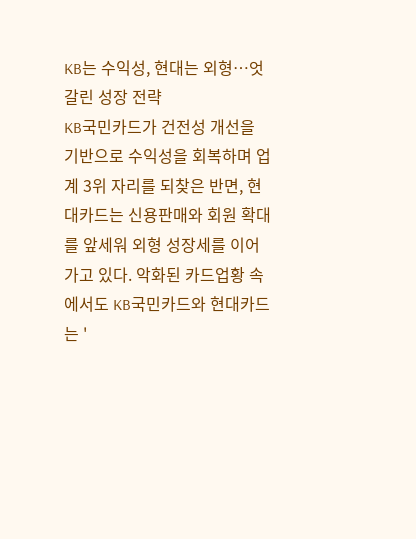KB는 수익성, 현대는 외형…엇갈린 성장 전략
KB국민카드가 건전성 개선을 기반으로 수익성을 회복하며 업계 3위 자리를 되찾은 반면, 현대카드는 신용판매와 회원 확대를 앞세워 외형 성장세를 이어가고 있다. 악화된 카드업황 속에서도 KB국민카드와 현대카드는 '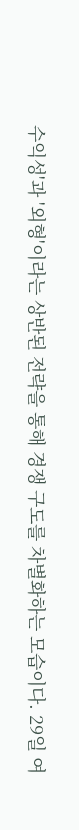수익성'과 '외형'이라는 상반된 전략을 통해 경쟁 구도를 차별화하는 모습이다. 29일 여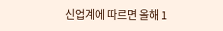신업계에 따르면 올해 1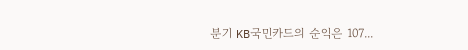분기 KB국민카드의 순익은 107...